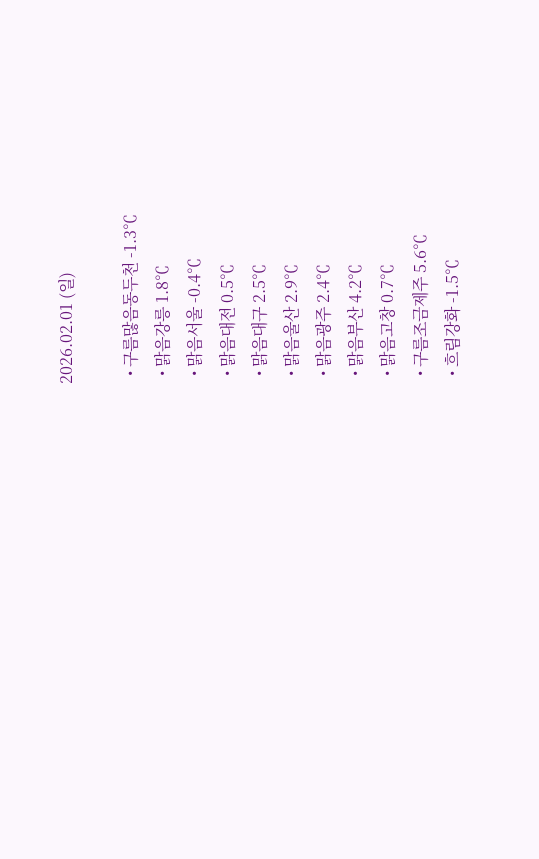2026.02.01 (일)

  • 구름많음동두천 -1.3℃
  • 맑음강릉 1.8℃
  • 맑음서울 -0.4℃
  • 맑음대전 0.5℃
  • 맑음대구 2.5℃
  • 맑음울산 2.9℃
  • 맑음광주 2.4℃
  • 맑음부산 4.2℃
  • 맑음고창 0.7℃
  • 구름조금제주 5.6℃
  • 흐림강화 -1.5℃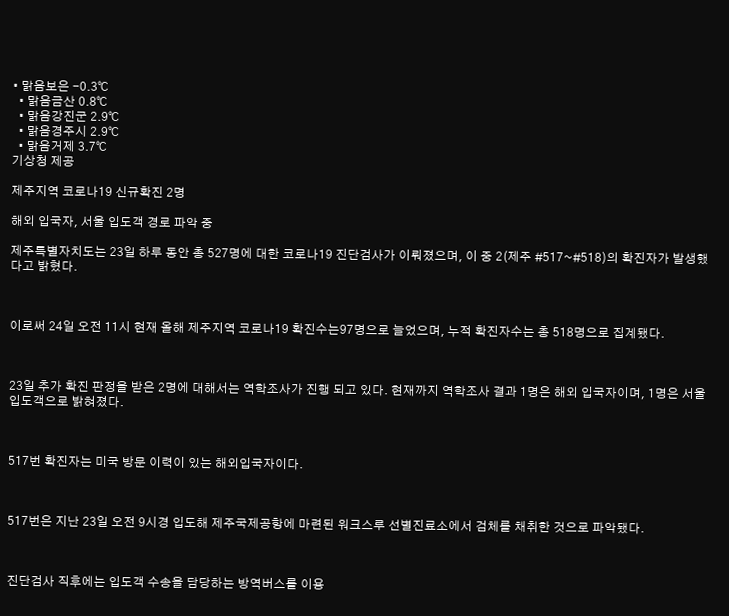• 맑음보은 -0.3℃
  • 맑음금산 0.8℃
  • 맑음강진군 2.9℃
  • 맑음경주시 2.9℃
  • 맑음거제 3.7℃
기상청 제공

제주지역 코로나19 신규확진 2명

해외 입국자, 서울 입도객 경로 파악 중

제주특별자치도는 23일 하루 동안 총 527명에 대한 코로나19 진단검사가 이뤄졌으며, 이 중 2(제주 #517~#518)의 확진자가 발생했다고 밝혔다.



이로써 24일 오전 11시 현재 올해 제주지역 코로나19 확진수는97명으로 늘었으며, 누적 확진자수는 총 518명으로 집계됐다.



23일 추가 확진 판정을 받은 2명에 대해서는 역학조사가 진행 되고 있다. 현재까지 역학조사 결과 1명은 해외 입국자이며, 1명은 서울 입도객으로 밝혀졌다.



517번 확진자는 미국 방문 이력이 있는 해외입국자이다.



517번은 지난 23일 오전 9시경 입도해 제주국제공항에 마련된 워크스루 선별진료소에서 검체를 채취한 것으로 파악됐다.



진단검사 직후에는 입도객 수송을 담당하는 방역버스를 이용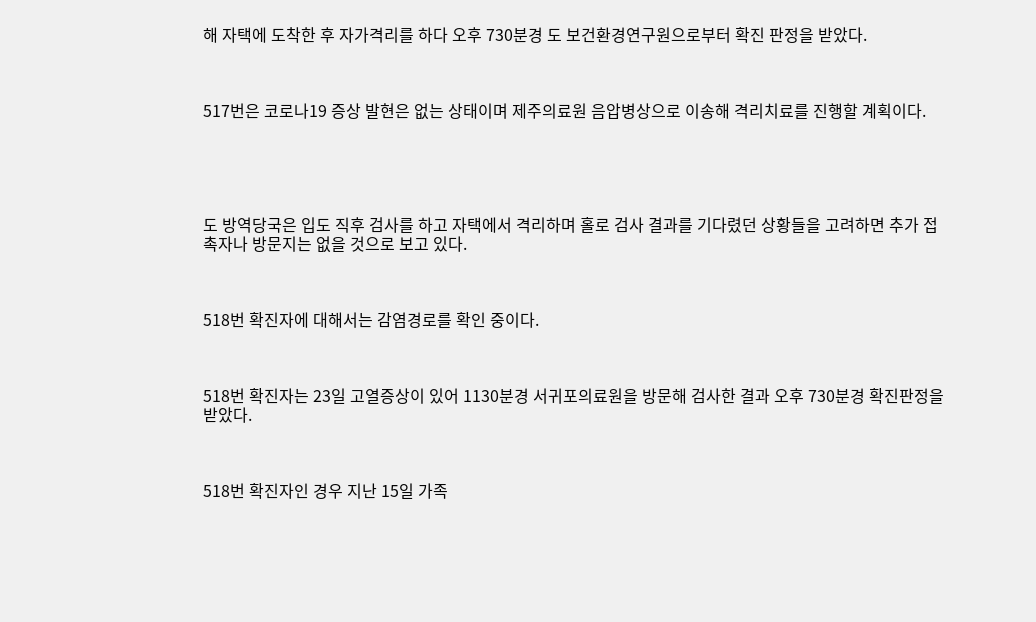해 자택에 도착한 후 자가격리를 하다 오후 730분경 도 보건환경연구원으로부터 확진 판정을 받았다.



517번은 코로나19 증상 발현은 없는 상태이며 제주의료원 음압병상으로 이송해 격리치료를 진행할 계획이다.





도 방역당국은 입도 직후 검사를 하고 자택에서 격리하며 홀로 검사 결과를 기다렸던 상황들을 고려하면 추가 접촉자나 방문지는 없을 것으로 보고 있다.



518번 확진자에 대해서는 감염경로를 확인 중이다.



518번 확진자는 23일 고열증상이 있어 1130분경 서귀포의료원을 방문해 검사한 결과 오후 730분경 확진판정을 받았다.



518번 확진자인 경우 지난 15일 가족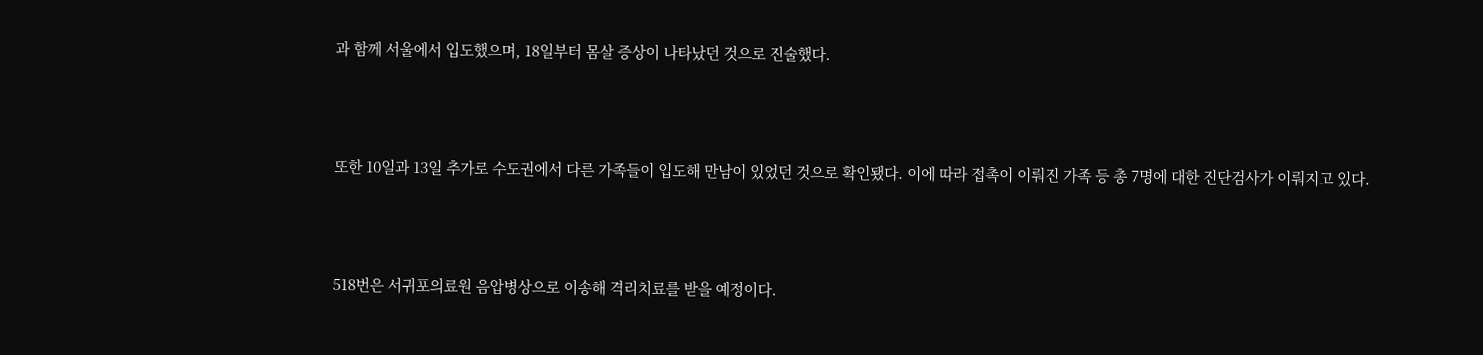과 함께 서울에서 입도했으며, 18일부터 몸살 증상이 나타났던 것으로 진술했다.



또한 10일과 13일 추가로 수도권에서 다른 가족들이 입도해 만남이 있었던 것으로 확인됐다. 이에 따라 접촉이 이뤄진 가족 등 총 7명에 대한 진단검사가 이뤄지고 있다.



518번은 서귀포의료원 음압병상으로 이송해 격리치료를 받을 예정이다.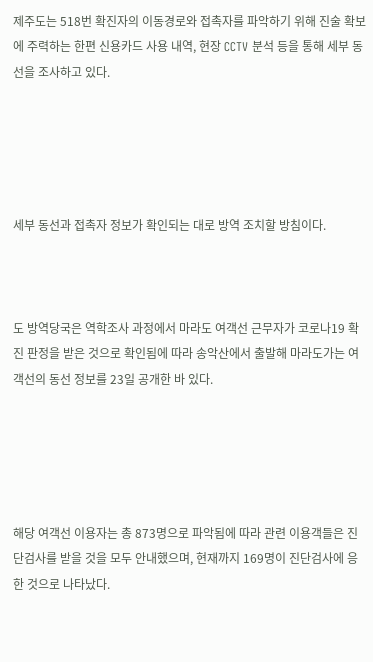제주도는 518번 확진자의 이동경로와 접촉자를 파악하기 위해 진술 확보에 주력하는 한편 신용카드 사용 내역, 현장 CCTV 분석 등을 통해 세부 동선을 조사하고 있다.





세부 동선과 접촉자 정보가 확인되는 대로 방역 조치할 방침이다.



도 방역당국은 역학조사 과정에서 마라도 여객선 근무자가 코로나19 확진 판정을 받은 것으로 확인됨에 따라 송악산에서 출발해 마라도가는 여객선의 동선 정보를 23일 공개한 바 있다.





해당 여객선 이용자는 총 873명으로 파악됨에 따라 관련 이용객들은 진단검사를 받을 것을 모두 안내했으며, 현재까지 169명이 진단검사에 응한 것으로 나타났다.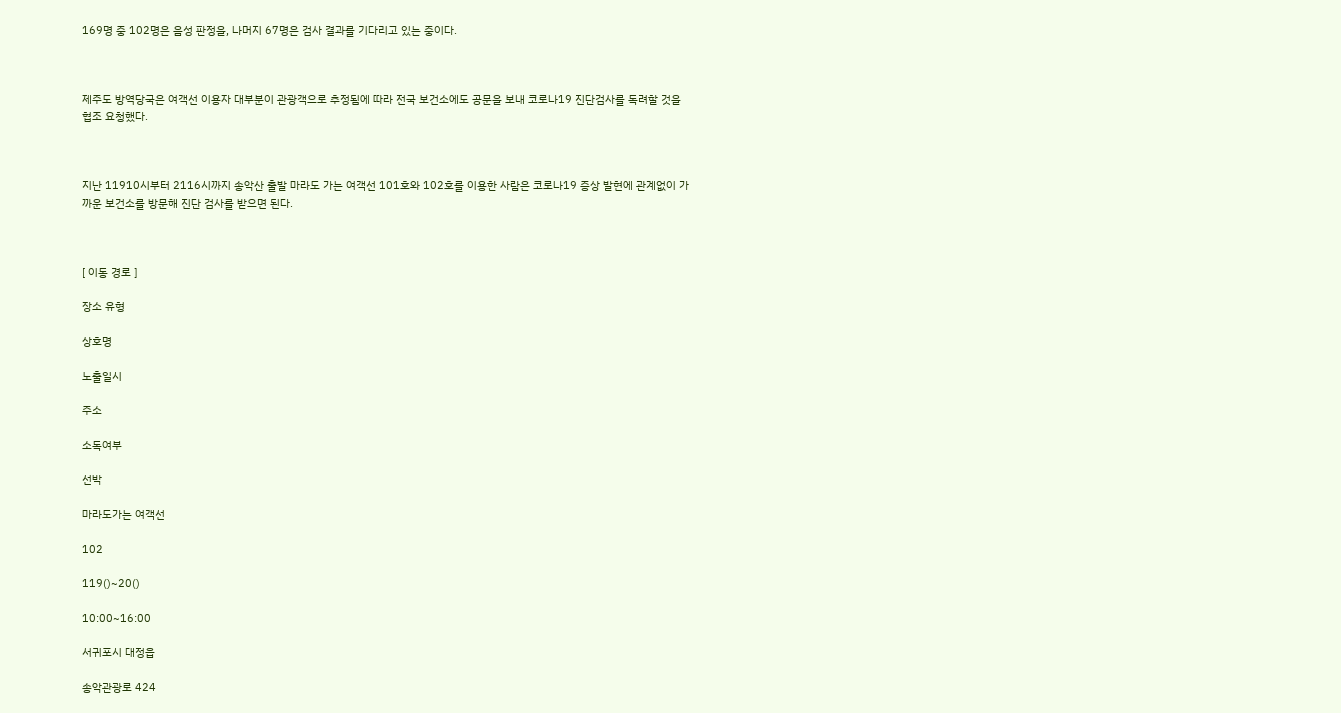169명 중 102명은 음성 판정을, 나머지 67명은 검사 결과를 기다리고 있는 중이다.



제주도 방역당국은 여객선 이용자 대부분이 관광객으로 추정됨에 따라 전국 보건소에도 공문을 보내 코로나19 진단검사를 독려할 것을 협조 요청했다.



지난 11910시부터 2116시까지 송악산 출발 마라도 가는 여객선 101호와 102호를 이용한 사람은 코로나19 증상 발현에 관계없이 가까운 보건소를 방문해 진단 검사를 받으면 된다.



[ 이동 경로 ]

장소 유형

상호명

노출일시

주소

소독여부

선박

마라도가는 여객선

102

119()~20()

10:00~16:00

서귀포시 대정읍

송악관광로 424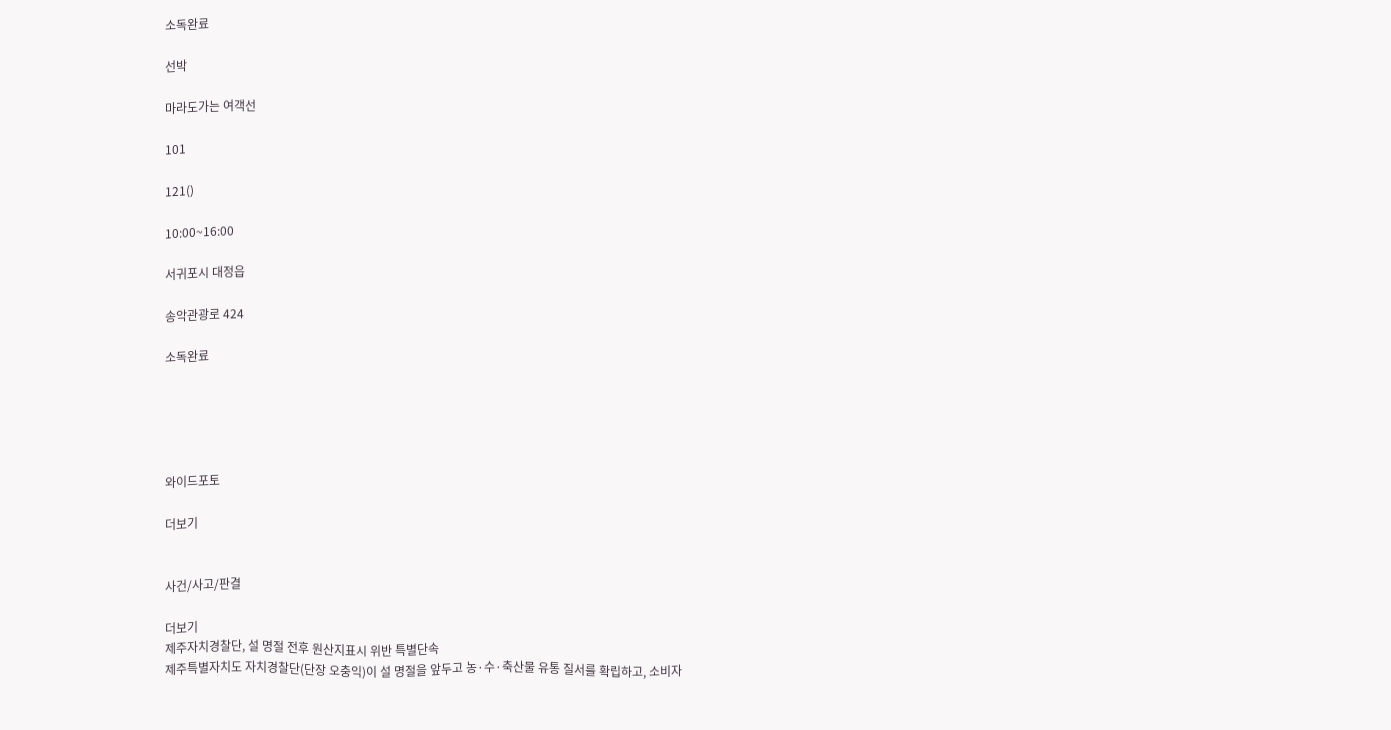소독완료

선박

마라도가는 여객선

101

121()

10:00~16:00

서귀포시 대정읍

송악관광로 424

소독완료





와이드포토

더보기


사건/사고/판결

더보기
제주자치경찰단, 설 명절 전후 원산지표시 위반 특별단속
제주특별자치도 자치경찰단(단장 오충익)이 설 명절을 앞두고 농·수·축산물 유통 질서를 확립하고, 소비자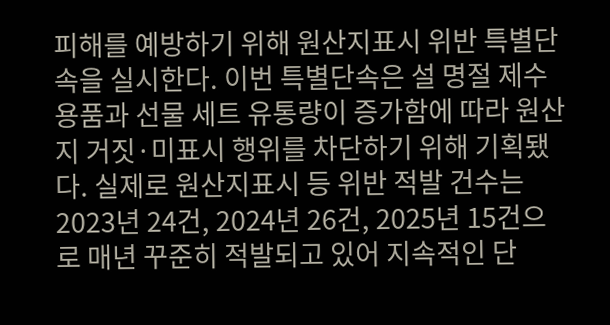피해를 예방하기 위해 원산지표시 위반 특별단속을 실시한다. 이번 특별단속은 설 명절 제수용품과 선물 세트 유통량이 증가함에 따라 원산지 거짓·미표시 행위를 차단하기 위해 기획됐다. 실제로 원산지표시 등 위반 적발 건수는 2023년 24건, 2024년 26건, 2025년 15건으로 매년 꾸준히 적발되고 있어 지속적인 단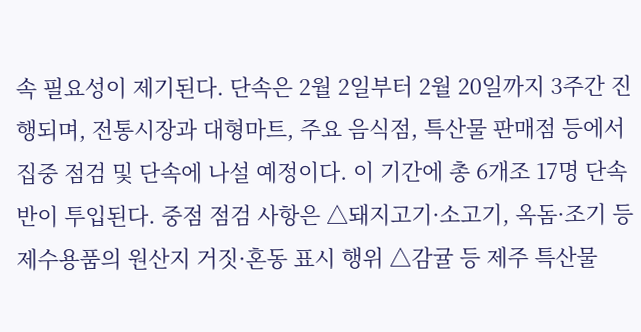속 필요성이 제기된다. 단속은 2월 2일부터 2월 20일까지 3주간 진행되며, 전통시장과 대형마트, 주요 음식점, 특산물 판매점 등에서 집중 점검 및 단속에 나설 예정이다. 이 기간에 총 6개조 17명 단속반이 투입된다. 중점 점검 사항은 △돼지고기·소고기, 옥돔·조기 등 제수용품의 원산지 거짓·혼동 표시 행위 △감귤 등 제주 특산물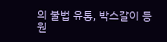의 불법 유통, 박스갈이 등 원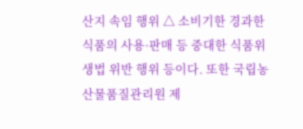산지 속임 행위 △ 소비기한 경과한 식품의 사용·판매 등 중대한 식품위생법 위반 행위 등이다. 또한 국립농산물품질관리원 제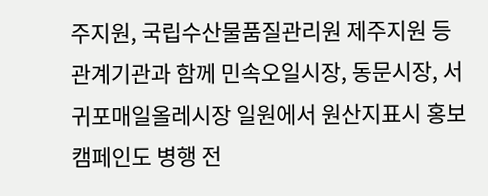주지원, 국립수산물품질관리원 제주지원 등 관계기관과 함께 민속오일시장, 동문시장, 서귀포매일올레시장 일원에서 원산지표시 홍보 캠페인도 병행 전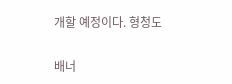개할 예정이다. 형청도

배너